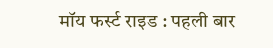मॉय फर्स्ट राइड : पहली बार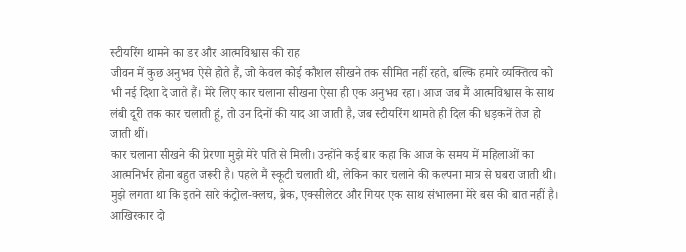स्टीयरिंग थामने का डर और आत्मविश्वास की राह
जीवन में कुछ अनुभव ऐसे होते हैं, जो केवल कोई कौशल सीखने तक सीमित नहीं रहते, बल्कि हमारे व्यक्तित्व को भी नई दिशा दे जाते हैं। मेरे लिए कार चलाना सीखना ऐसा ही एक अनुभव रहा। आज जब मैं आत्मविश्वास के साथ लंबी दूरी तक कार चलाती हूं, तो उन दिनों की याद आ जाती है, जब स्टीयरिंग थामते ही दिल की धड़कनें तेज हो जाती थीं।
कार चलाना सीखने की प्रेरणा मुझे मेरे पति से मिली। उन्होंने कई बार कहा कि आज के समय में महिलाओं का आत्मनिर्भर होना बहुत जरूरी है। पहले मैं स्कूटी चलाती थी, लेकिन कार चलाने की कल्पना मात्र से घबरा जाती थी। मुझे लगता था कि इतने सारे कंट्रोल-क्लच, ब्रेक, एक्सीलेटर और गियर एक साथ संभालना मेरे बस की बात नहीं है। आखिरकार दो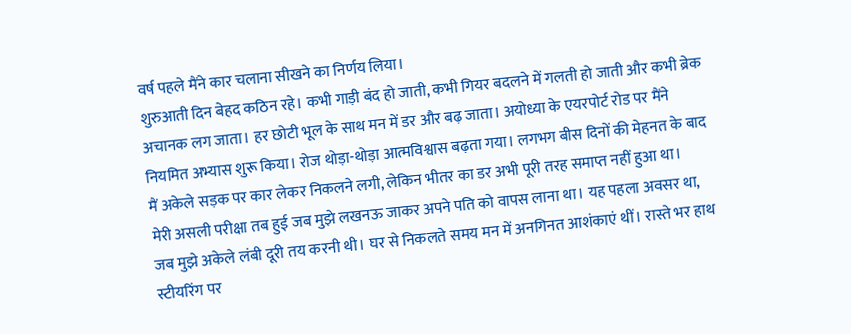वर्ष पहले मैंने कार चलाना सीखने का निर्णय लिया।
शुरुआती दिन बेहद कठिन रहे। कभी गाड़ी बंद हो जाती, कभी गियर बदलने में गलती हो जाती और कभी ब्रेक अचानक लग जाता। हर छोटी भूल के साथ मन में डर और बढ़ जाता। अयोध्या के एयरपोर्ट रोड पर मैंने नियमित अभ्यास शुरू किया। रोज थोड़ा-थोड़ा आत्मविश्वास बढ़ता गया। लगभग बीस दिनों की मेहनत के बाद मैं अकेले सड़क पर कार लेकर निकलने लगी, लेकिन भीतर का डर अभी पूरी तरह समाप्त नहीं हुआ था।
मेरी असली परीक्षा तब हुई जब मुझे लखनऊ जाकर अपने पति को वापस लाना था। यह पहला अवसर था, जब मुझे अकेले लंबी दूरी तय करनी थी। घर से निकलते समय मन में अनगिनत आशंकाएं थीं। रास्ते भर हाथ स्टीयरिंग पर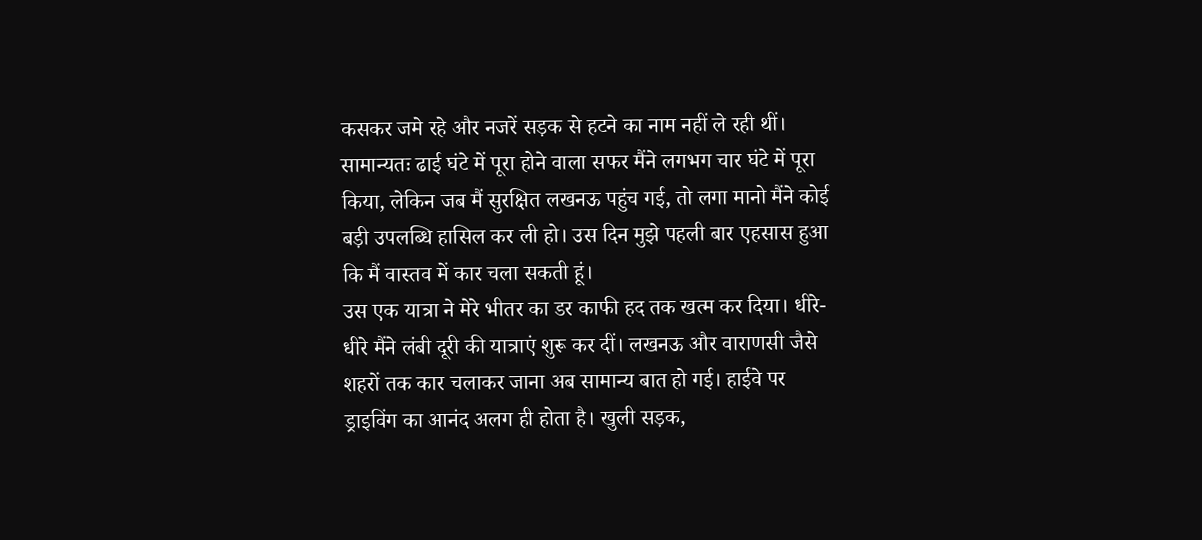कसकर जमे रहे और नजरें सड़क से हटने का नाम नहीं ले रही थीं। सामान्यतः ढाई घंटे में पूरा होने वाला सफर मैंने लगभग चार घंटे में पूरा किया, लेकिन जब मैं सुरक्षित लखनऊ पहुंच गई, तो लगा मानो मैंने कोई बड़ी उपलब्धि हासिल कर ली हो। उस दिन मुझे पहली बार एहसास हुआ कि मैं वास्तव में कार चला सकती हूं।
उस एक यात्रा ने मेरे भीतर का डर काफी हद तक खत्म कर दिया। धीरे-धीरे मैंने लंबी दूरी की यात्राएं शुरू कर दीं। लखनऊ और वाराणसी जैसे शहरों तक कार चलाकर जाना अब सामान्य बात हो गई। हाईवे पर ड्राइविंग का आनंद अलग ही होता है। खुली सड़क,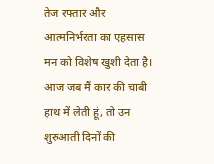तेज रफ्तार और आत्मनिर्भरता का एहसास मन को विशेष खुशी देता है।
आज जब मैं कार की चाबी हाथ में लेती हूं, तो उन शुरुआती दिनों की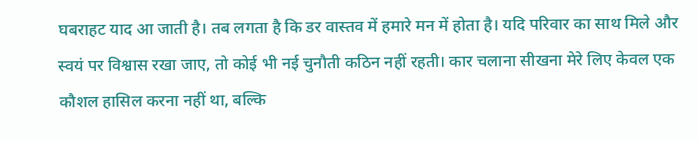घबराहट याद आ जाती है। तब लगता है कि डर वास्तव में हमारे मन में होता है। यदि परिवार का साथ मिले और स्वयं पर विश्वास रखा जाए, तो कोई भी नई चुनौती कठिन नहीं रहती। कार चलाना सीखना मेरे लिए केवल एक कौशल हासिल करना नहीं था, बल्कि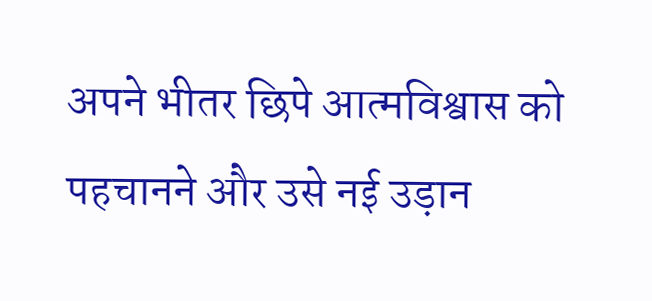अपने भीतर छिपे आत्मविश्वास को पहचानने और उसे नई उड़ान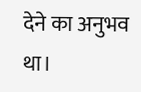देने का अनुभव था।